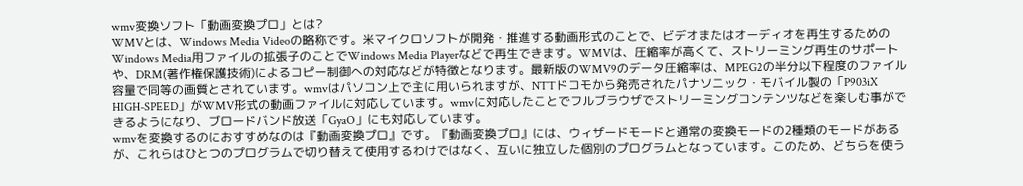wmv変換ソフト「動画変換プロ」とは?
WMVとは、Windows Media Videoの略称です。米マイクロソフトが開発・推進する動画形式のことで、ビデオまたはオーディオを再生するためのWindows Media用ファイルの拡張子のことでWindows Media Playerなどで再生できます。WMVは、圧縮率が高くて、ストリーミング再生のサポートや、DRM(著作権保護技術)によるコピー制御への対応などが特徴となります。最新版のWMV9のデータ圧縮率は、MPEG2の半分以下程度のファイル容量で同等の画質とされています。wmvはパソコン上で主に用いられますが、NTTドコモから発売されたパナソニック・モバイル製の「P903iX HIGH-SPEED」がWMV形式の動画ファイルに対応しています。wmvに対応したことでフルブラウザでストリーミングコンテンツなどを楽しむ事ができるようになり、ブロードバンド放送「GyaO」にも対応しています。
wmvを変換するのにおすすめなのは『動画変換プロ』です。『動画変換プロ』には、ウィザードモードと通常の変換モードの2種類のモードがあるが、これらはひとつのプログラムで切り替えて使用するわけではなく、互いに独立した個別のプログラムとなっています。このため、どちらを使う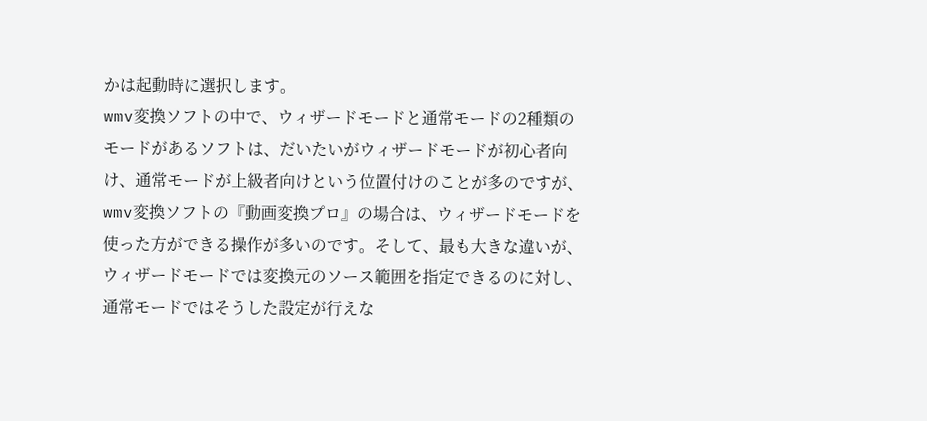かは起動時に選択します。
wmv変換ソフトの中で、ウィザードモードと通常モードの2種類のモードがあるソフトは、だいたいがウィザードモードが初心者向け、通常モードが上級者向けという位置付けのことが多のですが、wmv変換ソフトの『動画変換プロ』の場合は、ウィザードモードを使った方ができる操作が多いのです。そして、最も大きな違いが、ウィザードモードでは変換元のソース範囲を指定できるのに対し、通常モードではそうした設定が行えな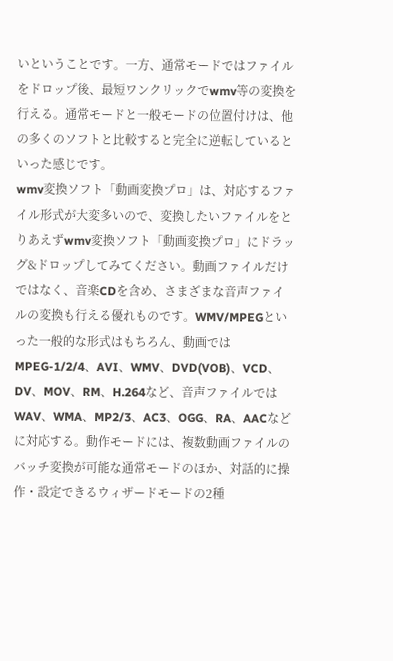いということです。一方、通常モードではファイルをドロップ後、最短ワンクリックでwmv等の変換を行える。通常モードと一般モードの位置付けは、他の多くのソフトと比較すると完全に逆転しているといった感じです。
wmv変換ソフト「動画変換プロ」は、対応するファイル形式が大変多いので、変換したいファイルをとりあえずwmv変換ソフト「動画変換プロ」にドラッグ&ドロップしてみてください。動画ファイルだけではなく、音楽CDを含め、さまざまな音声ファイルの変換も行える優れものです。WMV/MPEGといった一般的な形式はもちろん、動画ではMPEG-1/2/4、AVI、WMV、DVD(VOB)、VCD、DV、MOV、RM、H.264など、音声ファイルではWAV、WMA、MP2/3、AC3、OGG、RA、AACなどに対応する。動作モードには、複数動画ファイルのバッチ変換が可能な通常モードのほか、対話的に操作・設定できるウィザードモードの2種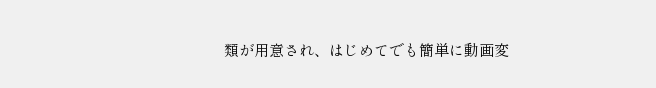類が用意され、はじめてでも簡単に動画変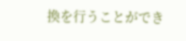換を行うことができ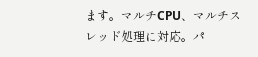ます。マルチCPU、マルチスレッド処理に対応。パ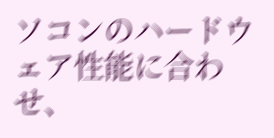ソコンのハードウェア性能に合わせ、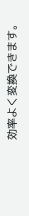効率よく変換できます。